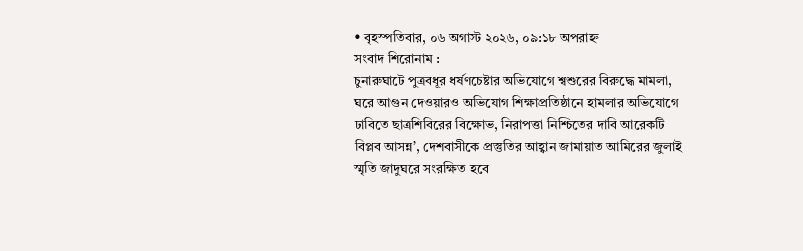• বৃহস্পতিবার, ০৬ অগাস্ট ২০২৬, ০৯:১৮ অপরাহ্ন
সংবাদ শিরোনাম :
চুনারুঘাটে পুত্রবধূর ধর্ষণচেষ্টার অভিযোগে শ্বশুরের বিরুদ্ধে মামলা, ঘরে আগুন দেওয়ারও অভিযোগ শিক্ষাপ্রতিষ্ঠানে হামলার অভিযোগে ঢাবিতে ছাত্রশিবিরের বিক্ষোভ, নিরাপত্তা নিশ্চিতের দাবি আরেকটি বিপ্লব আসন্ন’, দেশবাসীকে প্রস্তুতির আহ্বান জামায়াত আমিরের জুলাই স্মৃতি জাদুঘরে সংরক্ষিত হবে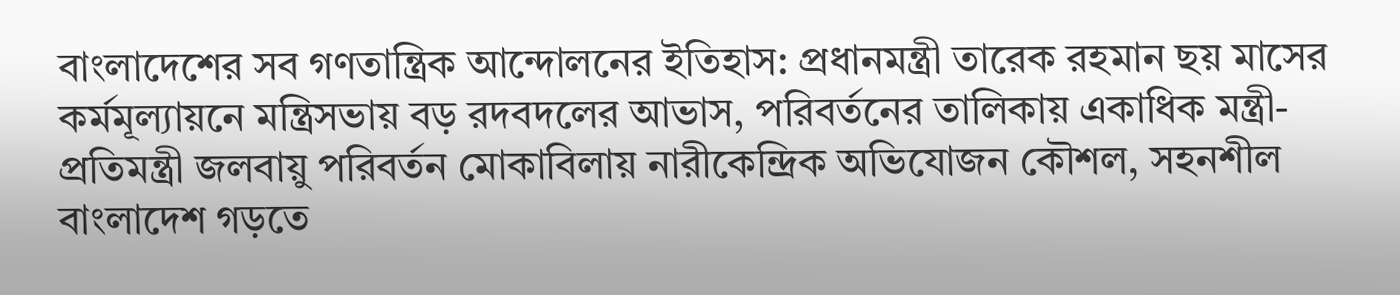বাংলাদেশের সব গণতান্ত্রিক আন্দোলনের ইতিহাস: প্রধানমন্ত্রী তারেক রহমান ছয় মাসের কর্মমূল্যায়নে মন্ত্রিসভায় বড় রদবদলের আভাস, পরিবর্তনের তালিকায় একাধিক মন্ত্রী-প্রতিমন্ত্রী জলবায়ু পরিবর্তন মোকাবিলায় নারীকেন্দ্রিক অভিযোজন কৌশল, সহনশীল বাংলাদেশ গড়তে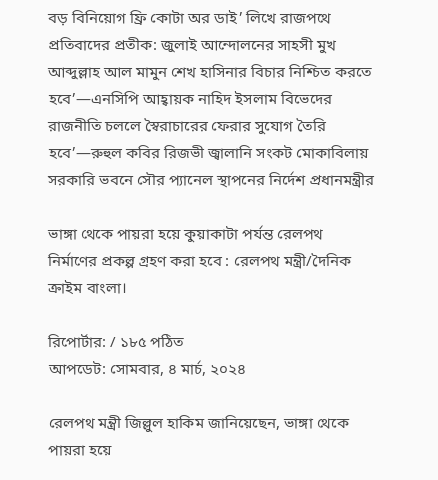বড় বিনিয়োগ ফ্রি কোটা অর ডাই’ লিখে রাজপথে প্রতিবাদের প্রতীক: জুলাই আন্দোলনের সাহসী মুখ আব্দুল্লাহ আল মামুন শেখ হাসিনার বিচার নিশ্চিত করতে হবে’—এনসিপি আহ্বায়ক নাহিদ ইসলাম বিভেদের রাজনীতি চললে স্বৈরাচারের ফেরার সুযোগ তৈরি হবে’—রুহুল কবির রিজভী জ্বালানি সংকট মোকাবিলায় সরকারি ভবনে সৌর প্যানেল স্থাপনের নির্দেশ প্রধানমন্ত্রীর

ভাঙ্গা থেকে পায়রা হয়ে কুয়াকাটা পর্যন্ত রেলপথ নির্মাণের প্রকল্প গ্রহণ করা হবে : রেলপথ মন্ত্রী/দৈনিক ক্রাইম বাংলা।

রিপোর্টার: / ১৮৫ পঠিত
আপডেট: সোমবার, ৪ মার্চ, ২০২৪

রেলপথ মন্ত্রী জিল্লুল হাকিম জানিয়েছেন, ভাঙ্গা থেকে পায়রা হয়ে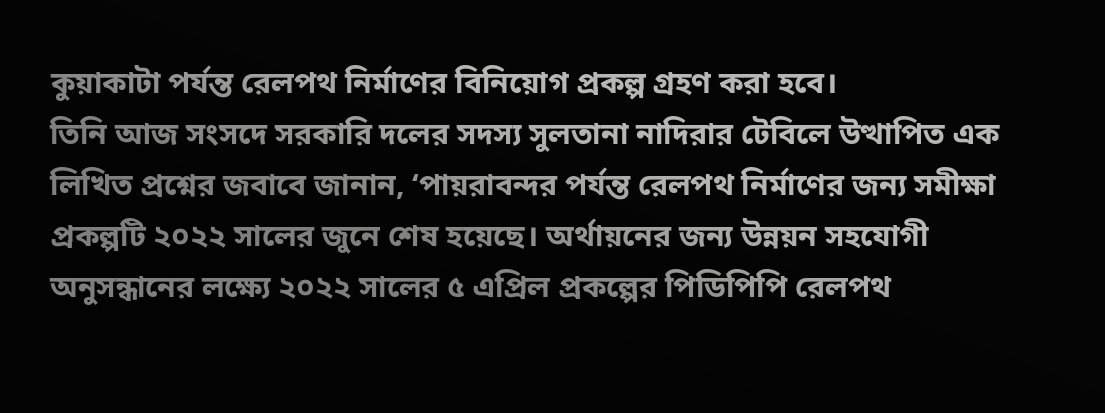কুয়াকাটা পর্যন্ত রেলপথ নির্মাণের বিনিয়োগ প্রকল্প গ্রহণ করা হবে।
তিনি আজ সংসদে সরকারি দলের সদস্য সুলতানা নাদিরার টেবিলে উত্থাপিত এক লিখিত প্রশ্নের জবাবে জানান, ‘পায়রাবন্দর পর্যন্ত রেলপথ নির্মাণের জন্য সমীক্ষা প্রকল্পটি ২০২২ সালের জুনে শেষ হয়েছে। অর্থায়নের জন্য উন্নয়ন সহযোগী অনুসন্ধানের লক্ষ্যে ২০২২ সালের ৫ এপ্রিল প্রকল্পের পিডিপিপি রেলপথ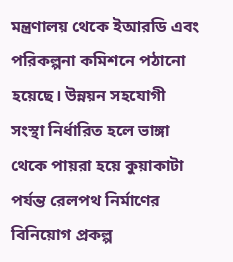মন্ত্রণালয় থেকে ইআরডি এবং পরিকল্পনা কমিশনে পঠানো হয়েছে। উন্নয়ন সহযোগী সংস্থা নির্ধারিত হলে ভাঙ্গা থেকে পায়রা হয়ে কুয়াকাটা পর্যন্ত রেলপথ নির্মাণের বিনিয়োগ প্রকল্প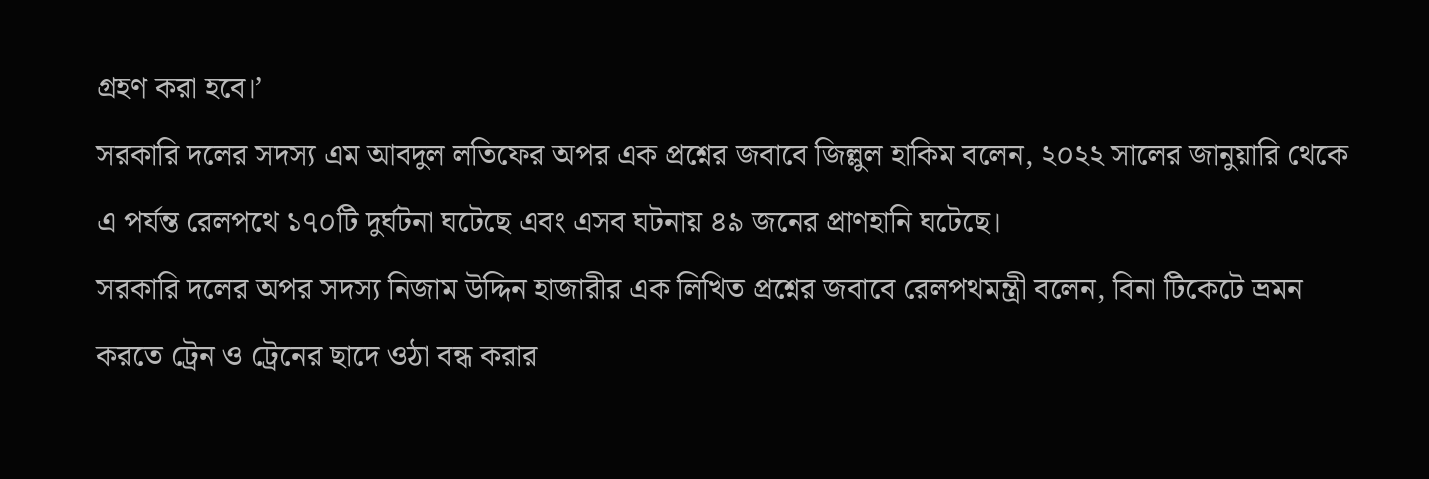গ্রহণ করা হবে।’
সরকারি দলের সদস্য এম আবদুল লতিফের অপর এক প্রশ্নের জবাবে জিল্লুল হাকিম বলেন, ২০২২ সালের জানুয়ারি থেকে এ পর্যন্ত রেলপথে ১৭০টি দুর্ঘটনা ঘটেছে এবং এসব ঘটনায় ৪৯ জনের প্রাণহানি ঘটেছে।
সরকারি দলের অপর সদস্য নিজাম উদ্দিন হাজারীর এক লিখিত প্রশ্নের জবাবে রেলপথমন্ত্রী বলেন, বিনা টিকেটে ভ্রমন করতে ট্রেন ও ট্রেনের ছাদে ওঠা বন্ধ করার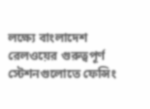লক্ষ্যে বাংলাদেশ রেলওয়ের গুরুত্বপূর্ণ স্টেশনগুলোতে ফেন্সিং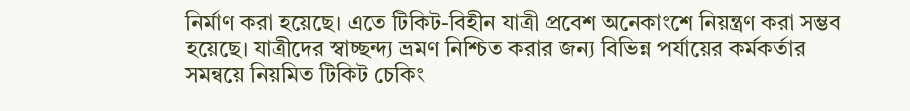নির্মাণ করা হয়েছে। এতে টিকিট-বিহীন যাত্রী প্রবেশ অনেকাংশে নিয়ন্ত্রণ করা সম্ভব হয়েছে। যাত্রীদের স্বাচ্ছন্দ্য ভ্রমণ নিশ্চিত করার জন্য বিভিন্ন পর্যায়ের কর্মকর্তার সমন্বয়ে নিয়মিত টিকিট চেকিং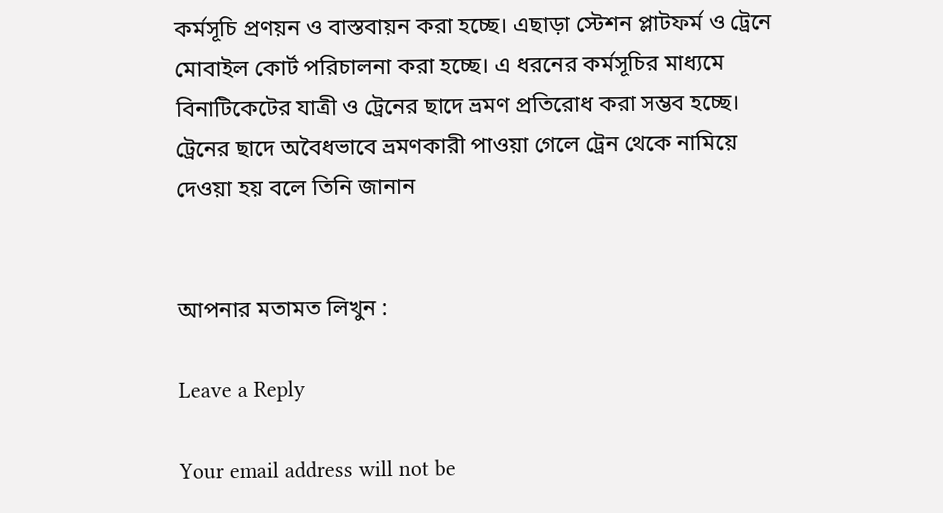কর্মসূচি প্রণয়ন ও বাস্তবায়ন করা হচ্ছে। এছাড়া স্টেশন প্লাটফর্ম ও ট্রেনে মোবাইল কোর্ট পরিচালনা করা হচ্ছে। এ ধরনের কর্মসূচির মাধ্যমে বিনাটিকেটের যাত্রী ও ট্রেনের ছাদে ভ্রমণ প্রতিরোধ করা সম্ভব হচ্ছে। ট্রেনের ছাদে অবৈধভাবে ভ্রমণকারী পাওয়া গেলে ট্রেন থেকে নামিয়ে দেওয়া হয় বলে তিনি জানান


আপনার মতামত লিখুন :

Leave a Reply

Your email address will not be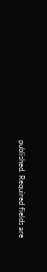published. Required fields are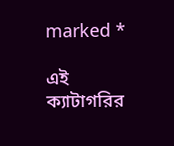marked *

এই ক্যাটাগরির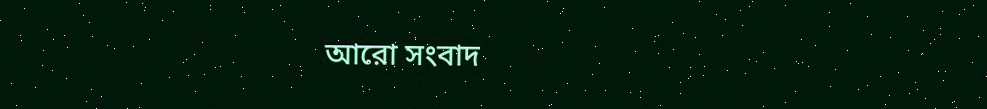আরো সংবাদ